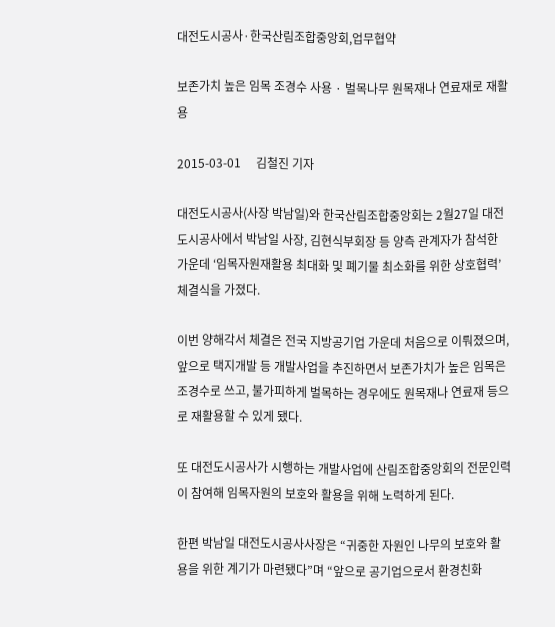대전도시공사·한국산림조합중앙회,업무협약

보존가치 높은 임목 조경수 사용 · 벌목나무 원목재나 연료재로 재활용

2015-03-01     김철진 기자

대전도시공사(사장 박남일)와 한국산림조합중앙회는 2월27일 대전도시공사에서 박남일 사장, 김현식부회장 등 양측 관계자가 참석한 가운데 ‘임목자원재활용 최대화 및 폐기물 최소화를 위한 상호협력’ 체결식을 가졌다.

이번 양해각서 체결은 전국 지방공기업 가운데 처음으로 이뤄졌으며, 앞으로 택지개발 등 개발사업을 추진하면서 보존가치가 높은 임목은 조경수로 쓰고, 불가피하게 벌목하는 경우에도 원목재나 연료재 등으로 재활용할 수 있게 됐다.

또 대전도시공사가 시행하는 개발사업에 산림조합중앙회의 전문인력이 참여해 임목자원의 보호와 활용을 위해 노력하게 된다.

한편 박남일 대전도시공사사장은 “귀중한 자원인 나무의 보호와 활용을 위한 계기가 마련됐다”며 “앞으로 공기업으로서 환경친화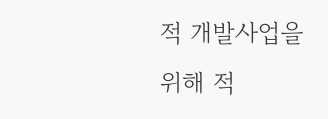적 개발사업을 위해 적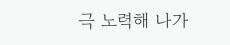극 노력해 나가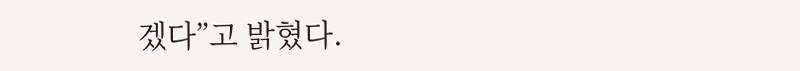겠다”고 밝혔다.